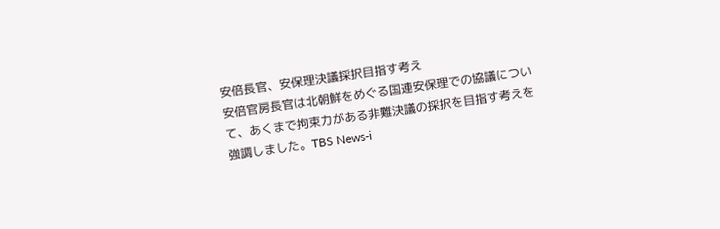安倍長官、安保理決議採択目指す考え
安倍官房長官は北朝鮮をめぐる国連安保理での協議について、あくまで拘束力がある非難決議の採択を目指す考えを強調しました。TBS News-i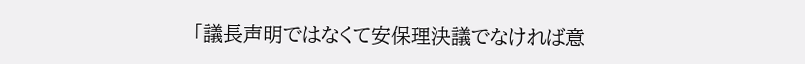「議長声明ではなくて安保理決議でなければ意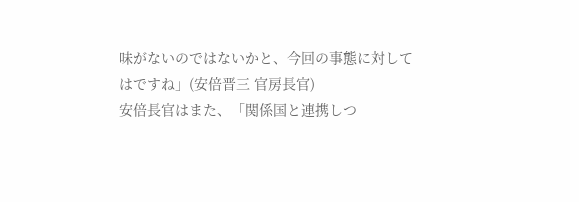味がないのではないかと、今回の事態に対してはですね」(安倍晋三 官房長官)
安倍長官はまた、「関係国と連携しつ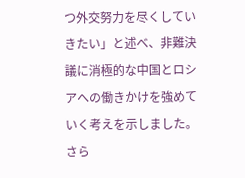つ外交努力を尽くしていきたい」と述べ、非難決議に消極的な中国とロシアへの働きかけを強めていく考えを示しました。
さら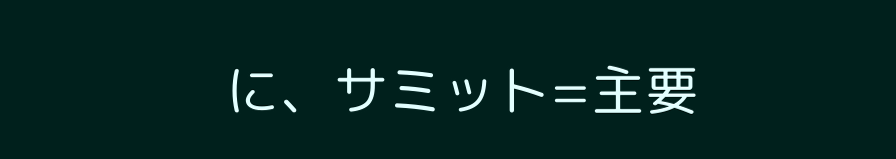に、サミット=主要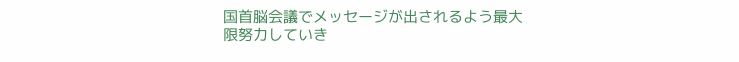国首脳会議でメッセージが出されるよう最大限努力していき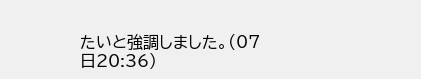たいと強調しました。(07日20:36)